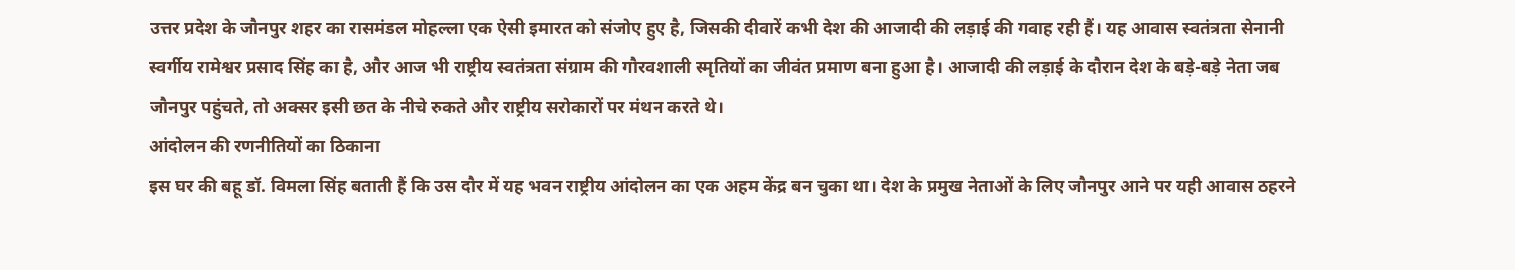उत्तर प्रदेश के जौनपुर शहर का रासमंडल मोहल्ला एक ऐसी इमारत को संजोए हुए है, जिसकी दीवारें कभी देश की आजादी की लड़ाई की गवाह रही हैं। यह आवास स्वतंत्रता सेनानी स्वर्गीय रामेश्वर प्रसाद सिंह का है, और आज भी राष्ट्रीय स्वतंत्रता संग्राम की गौरवशाली स्मृतियों का जीवंत प्रमाण बना हुआ है। आजादी की लड़ाई के दौरान देश के बड़े-बड़े नेता जब जौनपुर पहुंचते, तो अक्सर इसी छत के नीचे रुकते और राष्ट्रीय सरोकारों पर मंथन करते थे।
आंदोलन की रणनीतियों का ठिकाना
इस घर की बहू डॉ. विमला सिंह बताती हैं कि उस दौर में यह भवन राष्ट्रीय आंदोलन का एक अहम केंद्र बन चुका था। देश के प्रमुख नेताओं के लिए जौनपुर आने पर यही आवास ठहरने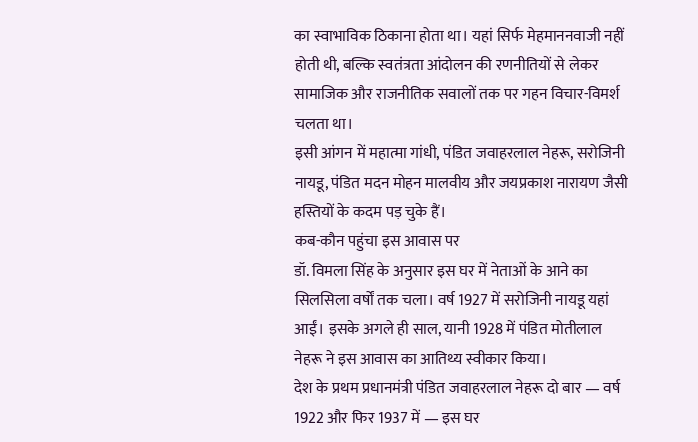का स्वाभाविक ठिकाना होता था। यहां सिर्फ मेहमाननवाजी नहीं होती थी, बल्कि स्वतंत्रता आंदोलन की रणनीतियों से लेकर सामाजिक और राजनीतिक सवालों तक पर गहन विचार-विमर्श चलता था।
इसी आंगन में महात्मा गांधी, पंडित जवाहरलाल नेहरू, सरोजिनी नायडू, पंडित मदन मोहन मालवीय और जयप्रकाश नारायण जैसी हस्तियों के कदम पड़ चुके हैं।
कब-कौन पहुंचा इस आवास पर
डॉ. विमला सिंह के अनुसार इस घर में नेताओं के आने का सिलसिला वर्षों तक चला। वर्ष 1927 में सरोजिनी नायडू यहां आईं। इसके अगले ही साल, यानी 1928 में पंडित मोतीलाल नेहरू ने इस आवास का आतिथ्य स्वीकार किया।
देश के प्रथम प्रधानमंत्री पंडित जवाहरलाल नेहरू दो बार — वर्ष 1922 और फिर 1937 में — इस घर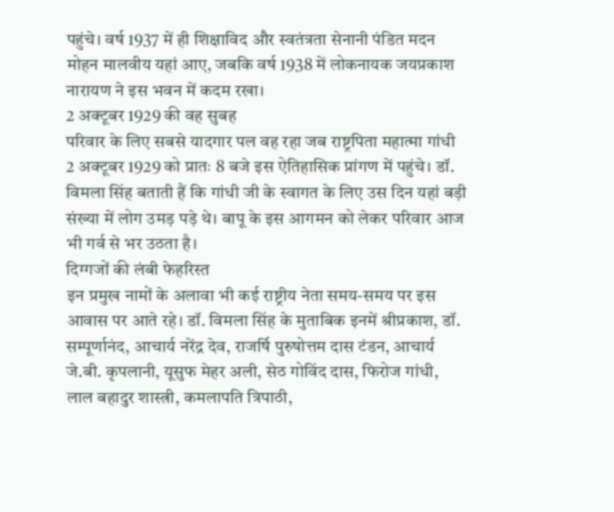पहुंचे। वर्ष 1937 में ही शिक्षाविद और स्वतंत्रता सेनानी पंडित मदन मोहन मालवीय यहां आए, जबकि वर्ष 1938 में लोकनायक जयप्रकाश नारायण ने इस भवन में कदम रखा।
2 अक्टूबर 1929 की वह सुबह
परिवार के लिए सबसे यादगार पल वह रहा जब राष्ट्रपिता महात्मा गांधी 2 अक्टूबर 1929 को प्रातः 8 बजे इस ऐतिहासिक प्रांगण में पहुंचे। डॉ. विमला सिंह बताती हैं कि गांधी जी के स्वागत के लिए उस दिन यहां बड़ी संख्या में लोग उमड़ पड़े थे। बापू के इस आगमन को लेकर परिवार आज भी गर्व से भर उठता है।
दिग्गजों की लंबी फेहरिस्त
इन प्रमुख नामों के अलावा भी कई राष्ट्रीय नेता समय-समय पर इस आवास पर आते रहे। डॉ. विमला सिंह के मुताबिक इनमें श्रीप्रकाश, डॉ. सम्पूर्णानंद, आचार्य नरेंद्र देव, राजर्षि पुरुषोत्तम दास टंडन, आचार्य जे.बी. कृपलानी, यूसुफ मेहर अली, सेठ गोविंद दास, फिरोज गांधी, लाल बहादुर शास्त्री, कमलापति त्रिपाठी,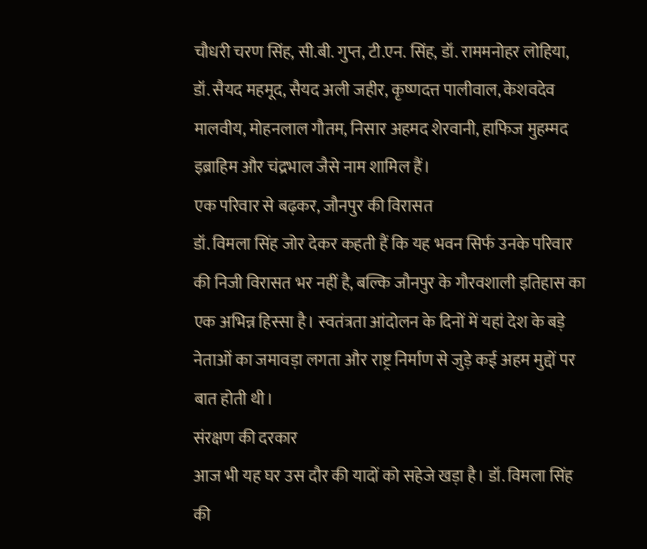चौधरी चरण सिंह, सी.बी. गुप्त, टी.एन. सिंह, डॉ. राममनोहर लोहिया, डॉ. सैयद महमूद, सैयद अली जहीर, कृष्णदत्त पालीवाल, केशवदेव मालवीय, मोहनलाल गौतम, निसार अहमद शेरवानी, हाफिज मुहम्मद इब्राहिम और चंद्रभाल जैसे नाम शामिल हैं।
एक परिवार से बढ़कर, जौनपुर की विरासत
डॉ. विमला सिंह जोर देकर कहती हैं कि यह भवन सिर्फ उनके परिवार की निजी विरासत भर नहीं है, बल्कि जौनपुर के गौरवशाली इतिहास का एक अभिन्न हिस्सा है। स्वतंत्रता आंदोलन के दिनों में यहां देश के बड़े नेताओं का जमावड़ा लगता और राष्ट्र निर्माण से जुड़े कई अहम मुद्दों पर बात होती थी।
संरक्षण की दरकार
आज भी यह घर उस दौर की यादों को सहेजे खड़ा है। डॉ. विमला सिंह की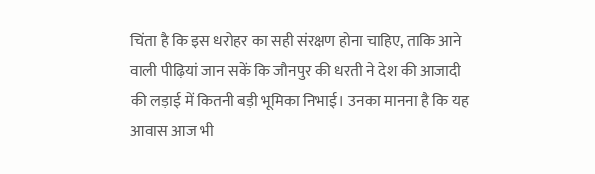चिंता है कि इस धरोहर का सही संरक्षण होना चाहिए, ताकि आने वाली पीढ़ियां जान सकें कि जौनपुर की धरती ने देश की आजादी की लड़ाई में कितनी बड़ी भूमिका निभाई। उनका मानना है कि यह आवास आज भी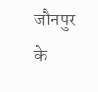जौनपुर के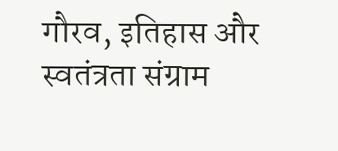गौरव, इतिहास और स्वतंत्रता संग्राम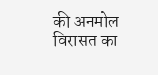की अनमोल विरासत का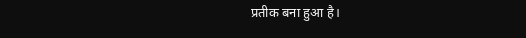प्रतीक बना हुआ है।